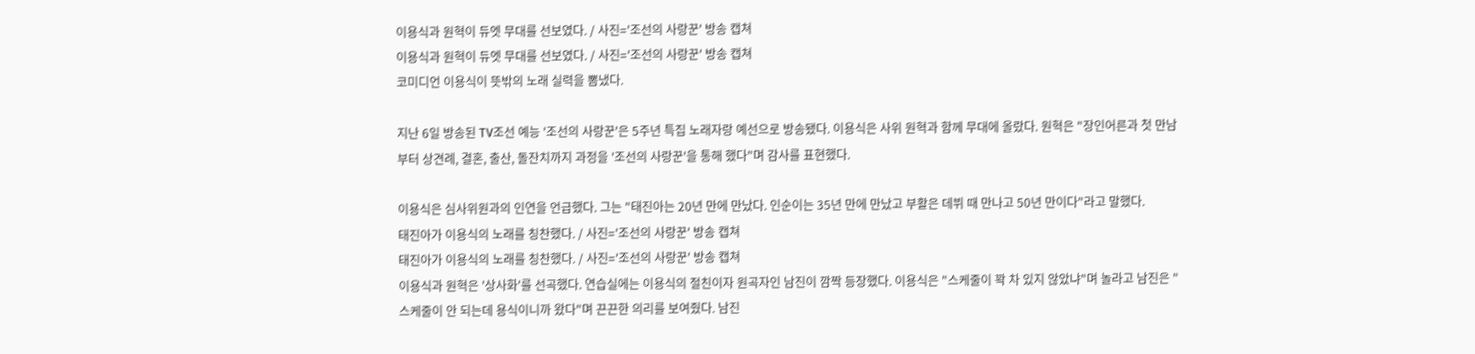이용식과 원혁이 듀엣 무대를 선보였다. / 사진='조선의 사랑꾼' 방송 캡쳐
이용식과 원혁이 듀엣 무대를 선보였다. / 사진='조선의 사랑꾼' 방송 캡쳐
코미디언 이용식이 뜻밖의 노래 실력을 뽐냈다.

지난 6일 방송된 TV조선 예능 '조선의 사랑꾼'은 5주년 특집 노래자랑 예선으로 방송됐다. 이용식은 사위 원혁과 함께 무대에 올랐다. 원혁은 "장인어른과 첫 만남부터 상견례, 결혼, 출산, 돌잔치까지 과정을 '조선의 사랑꾼'을 통해 했다"며 감사를 표현했다.

이용식은 심사위원과의 인연을 언급했다. 그는 "태진아는 20년 만에 만났다. 인순이는 35년 만에 만났고 부활은 데뷔 때 만나고 50년 만이다"라고 말했다.
태진아가 이용식의 노래를 칭찬했다. / 사진='조선의 사랑꾼' 방송 캡쳐
태진아가 이용식의 노래를 칭찬했다. / 사진='조선의 사랑꾼' 방송 캡쳐
이용식과 원혁은 '상사화'를 선곡했다. 연습실에는 이용식의 절친이자 원곡자인 남진이 깜짝 등장했다. 이용식은 "스케줄이 꽉 차 있지 않았냐"며 놀라고 남진은 "스케줄이 안 되는데 용식이니까 왔다"며 끈끈한 의리를 보여줬다. 남진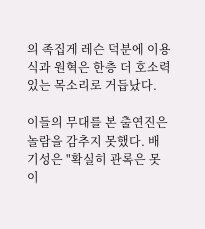의 족집게 레슨 덕분에 이용식과 원혁은 한층 더 호소력 있는 목소리로 거듭났다.

이들의 무대를 본 출연진은 놀람을 감추지 못했다. 배기성은 "확실히 관록은 못 이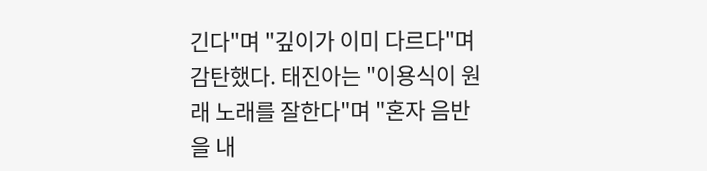긴다"며 "깊이가 이미 다르다"며 감탄했다. 태진아는 "이용식이 원래 노래를 잘한다"며 "혼자 음반을 내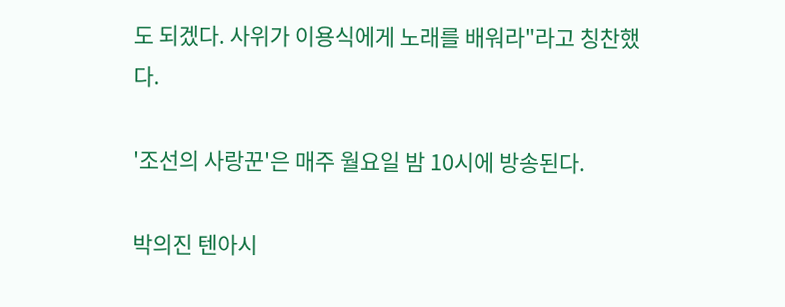도 되겠다. 사위가 이용식에게 노래를 배워라"라고 칭찬했다.

'조선의 사랑꾼'은 매주 월요일 밤 10시에 방송된다.

박의진 텐아시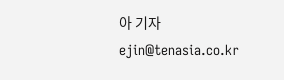아 기자 ejin@tenasia.co.kr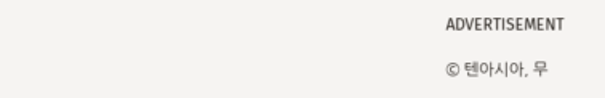ADVERTISEMENT

© 텐아시아, 무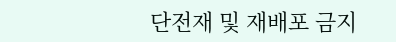단전재 및 재배포 금지